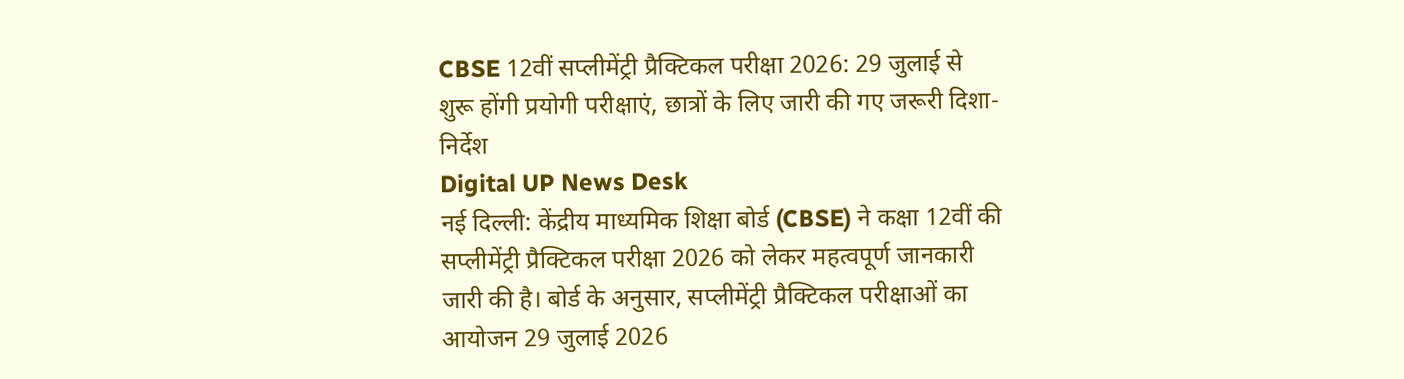CBSE 12वीं सप्लीमेंट्री प्रैक्टिकल परीक्षा 2026: 29 जुलाई से शुरू होंगी प्रयोगी परीक्षाएं, छात्रों के लिए जारी की गए जरूरी दिशा-निर्देश
Digital UP News Desk
नई दिल्ली: केंद्रीय माध्यमिक शिक्षा बोर्ड (CBSE) ने कक्षा 12वीं की सप्लीमेंट्री प्रैक्टिकल परीक्षा 2026 को लेकर महत्वपूर्ण जानकारी जारी की है। बोर्ड के अनुसार, सप्लीमेंट्री प्रैक्टिकल परीक्षाओं का आयोजन 29 जुलाई 2026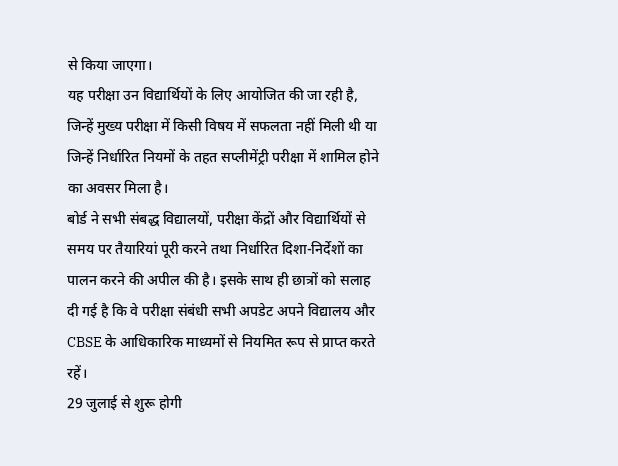से किया जाएगा।
यह परीक्षा उन विद्यार्थियों के लिए आयोजित की जा रही है, जिन्हें मुख्य परीक्षा में किसी विषय में सफलता नहीं मिली थी या जिन्हें निर्धारित नियमों के तहत सप्लीमेंट्री परीक्षा में शामिल होने का अवसर मिला है।
बोर्ड ने सभी संबद्ध विद्यालयों, परीक्षा केंद्रों और विद्यार्थियों से समय पर तैयारियां पूरी करने तथा निर्धारित दिशा-निर्देशों का पालन करने की अपील की है। इसके साथ ही छात्रों को सलाह दी गई है कि वे परीक्षा संबंधी सभी अपडेट अपने विद्यालय और CBSE के आधिकारिक माध्यमों से नियमित रूप से प्राप्त करते रहें।
29 जुलाई से शुरू होगी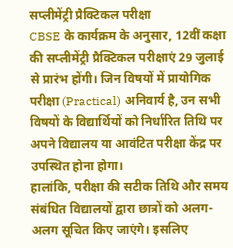सप्लीमेंट्री प्रैक्टिकल परीक्षा
CBSE के कार्यक्रम के अनुसार, 12वीं कक्षा की सप्लीमेंट्री प्रैक्टिकल परीक्षाएं 29 जुलाई से प्रारंभ होंगी। जिन विषयों में प्रायोगिक परीक्षा (Practical) अनिवार्य है, उन सभी विषयों के विद्यार्थियों को निर्धारित तिथि पर अपने विद्यालय या आवंटित परीक्षा केंद्र पर उपस्थित होना होगा।
हालांकि, परीक्षा की सटीक तिथि और समय संबंधित विद्यालयों द्वारा छात्रों को अलग-अलग सूचित किए जाएंगे। इसलिए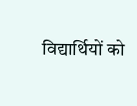विद्यार्थियों को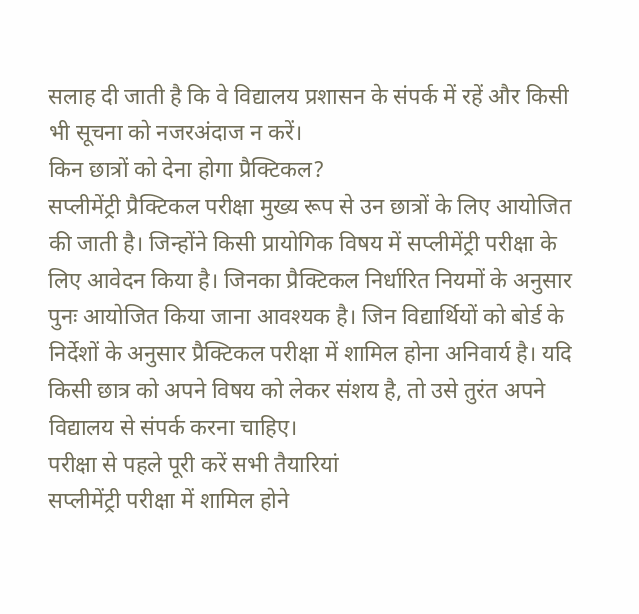सलाह दी जाती है कि वे विद्यालय प्रशासन के संपर्क में रहें और किसी भी सूचना को नजरअंदाज न करें।
किन छात्रों को देना होगा प्रैक्टिकल?
सप्लीमेंट्री प्रैक्टिकल परीक्षा मुख्य रूप से उन छात्रों के लिए आयोजित की जाती है। जिन्होंने किसी प्रायोगिक विषय में सप्लीमेंट्री परीक्षा के लिए आवेदन किया है। जिनका प्रैक्टिकल निर्धारित नियमों के अनुसार पुनः आयोजित किया जाना आवश्यक है। जिन विद्यार्थियों को बोर्ड के निर्देशों के अनुसार प्रैक्टिकल परीक्षा में शामिल होना अनिवार्य है। यदि किसी छात्र को अपने विषय को लेकर संशय है, तो उसे तुरंत अपने विद्यालय से संपर्क करना चाहिए।
परीक्षा से पहले पूरी करें सभी तैयारियां
सप्लीमेंट्री परीक्षा में शामिल होने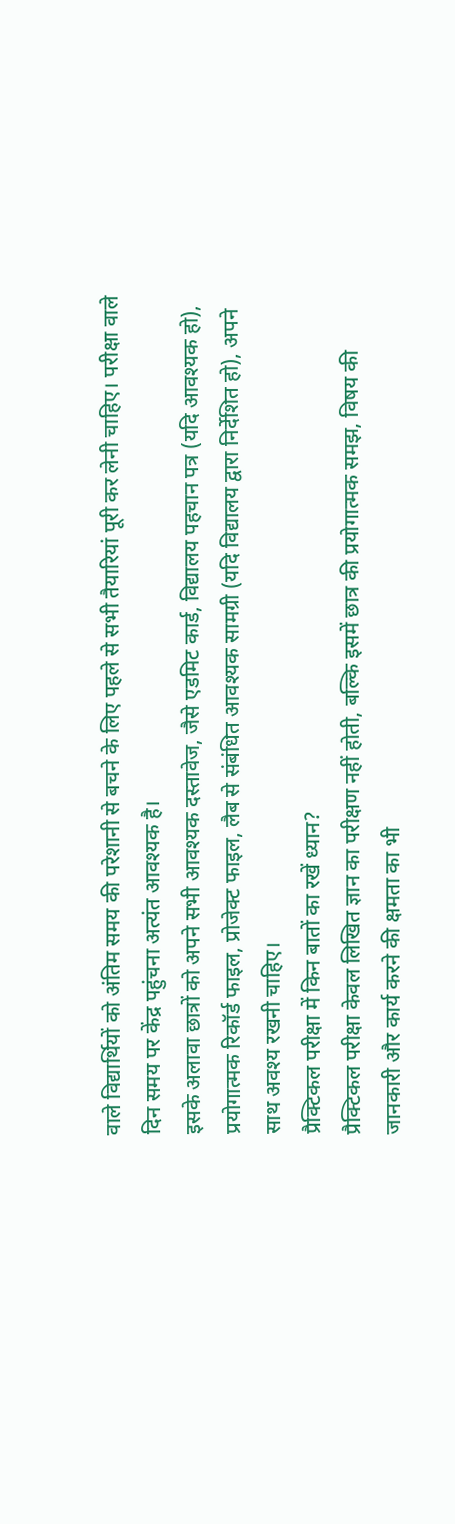वाले विद्यार्थियों को अंतिम समय की परेशानी से बचने के लिए पहले से सभी तैयारियां पूरी कर लेनी चाहिए। परीक्षा वाले दिन समय पर केंद्र पहुंचना अत्यंत आवश्यक है।
इसके अलावा छात्रों को अपने सभी आवश्यक दस्तावेज, जैसे एडमिट कार्ड, विद्यालय पहचान पत्र (यदि आवश्यक हो), प्रयोगात्मक रिकॉर्ड फाइल, प्रोजेक्ट फाइल, लैब से संबंधित आवश्यक सामग्री (यदि विद्यालय द्वारा निर्देशित हो), अपने साथ अवश्य रखनी चाहिए।
प्रैक्टिकल परीक्षा में किन बातों का रखें ध्यान?
प्रैक्टिकल परीक्षा केवल लिखित ज्ञान का परीक्षण नहीं होती, बल्कि इसमें छात्र की प्रयोगात्मक समझ, विषय की जानकारी और कार्य करने की क्षमता का भी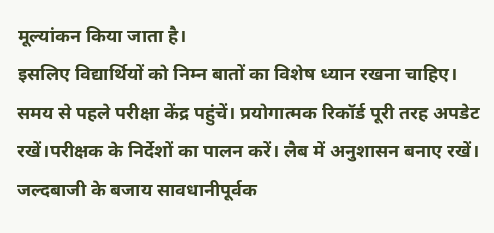मूल्यांकन किया जाता है।
इसलिए विद्यार्थियों को निम्न बातों का विशेष ध्यान रखना चाहिए। समय से पहले परीक्षा केंद्र पहुंचें। प्रयोगात्मक रिकॉर्ड पूरी तरह अपडेट रखें।परीक्षक के निर्देशों का पालन करें। लैब में अनुशासन बनाए रखें। जल्दबाजी के बजाय सावधानीपूर्वक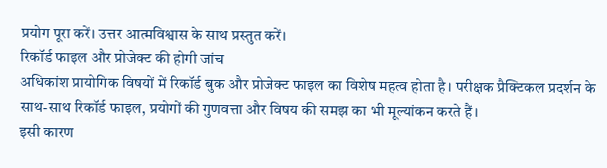प्रयोग पूरा करें। उत्तर आत्मविश्वास के साथ प्रस्तुत करें।
रिकॉर्ड फाइल और प्रोजेक्ट की होगी जांच
अधिकांश प्रायोगिक विषयों में रिकॉर्ड बुक और प्रोजेक्ट फाइल का विशेष महत्व होता है। परीक्षक प्रैक्टिकल प्रदर्शन के साथ-साथ रिकॉर्ड फाइल, प्रयोगों की गुणवत्ता और विषय की समझ का भी मूल्यांकन करते हैं।
इसी कारण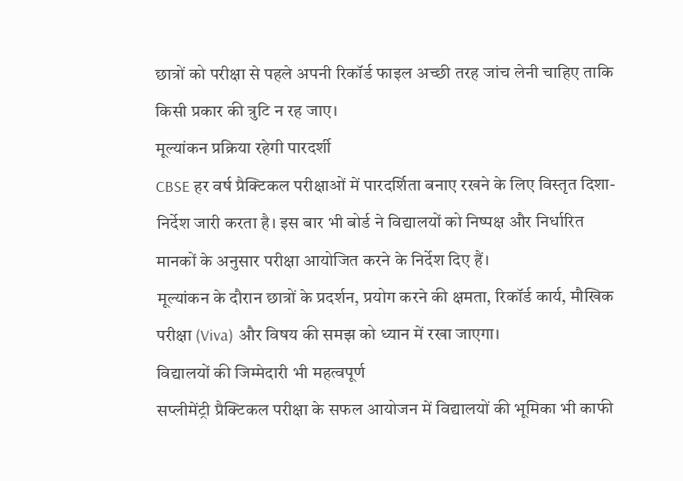छात्रों को परीक्षा से पहले अपनी रिकॉर्ड फाइल अच्छी तरह जांच लेनी चाहिए ताकि किसी प्रकार की त्रुटि न रह जाए।
मूल्यांकन प्रक्रिया रहेगी पारदर्शी
CBSE हर वर्ष प्रैक्टिकल परीक्षाओं में पारदर्शिता बनाए रखने के लिए विस्तृत दिशा-निर्देश जारी करता है। इस बार भी बोर्ड ने विद्यालयों को निष्पक्ष और निर्धारित मानकों के अनुसार परीक्षा आयोजित करने के निर्देश दिए हैं।
मूल्यांकन के दौरान छात्रों के प्रदर्शन, प्रयोग करने की क्षमता, रिकॉर्ड कार्य, मौखिक परीक्षा (Viva) और विषय की समझ को ध्यान में रखा जाएगा।
विद्यालयों की जिम्मेदारी भी महत्वपूर्ण
सप्लीमेंट्री प्रैक्टिकल परीक्षा के सफल आयोजन में विद्यालयों की भूमिका भी काफी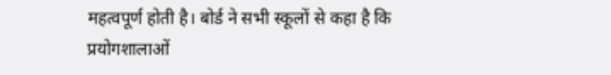महत्वपूर्ण होती है। बोर्ड ने सभी स्कूलों से कहा है कि प्रयोगशालाओं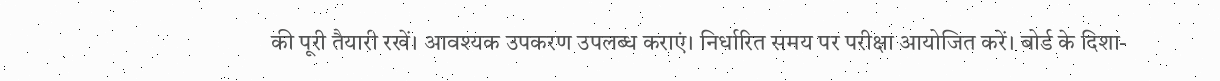की पूरी तैयारी रखें। आवश्यक उपकरण उपलब्ध कराएं। निर्धारित समय पर परीक्षा आयोजित करें। बोर्ड के दिशा-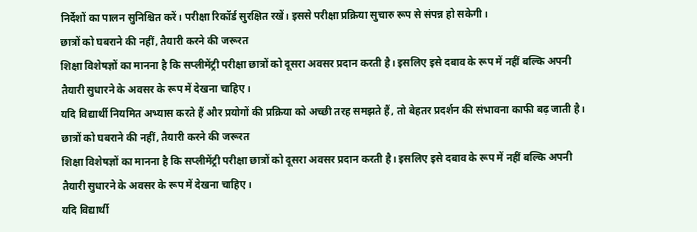निर्देशों का पालन सुनिश्चित करें। परीक्षा रिकॉर्ड सुरक्षित रखें। इससे परीक्षा प्रक्रिया सुचारु रूप से संपन्न हो सकेगी।
छात्रों को घबराने की नहीं, तैयारी करने की जरूरत
शिक्षा विशेषज्ञों का मानना है कि सप्लीमेंट्री परीक्षा छात्रों को दूसरा अवसर प्रदान करती है। इसलिए इसे दबाव के रूप में नहीं बल्कि अपनी तैयारी सुधारने के अवसर के रूप में देखना चाहिए।
यदि विद्यार्थी नियमित अभ्यास करते हैं और प्रयोगों की प्रक्रिया को अच्छी तरह समझते हैं, तो बेहतर प्रदर्शन की संभावना काफी बढ़ जाती है।
छात्रों को घबराने की नहीं, तैयारी करने की जरूरत
शिक्षा विशेषज्ञों का मानना है कि सप्लीमेंट्री परीक्षा छात्रों को दूसरा अवसर प्रदान करती है। इसलिए इसे दबाव के रूप में नहीं बल्कि अपनी तैयारी सुधारने के अवसर के रूप में देखना चाहिए।
यदि विद्यार्थी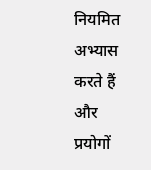नियमित अभ्यास करते हैं और प्रयोगों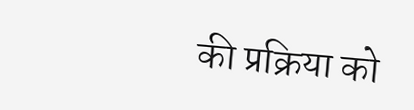की प्रक्रिया को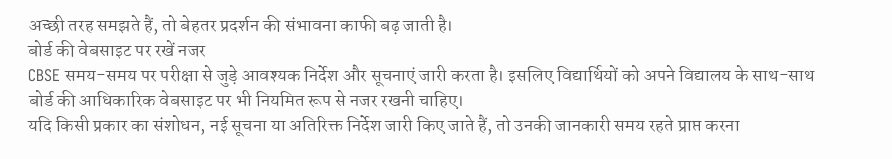अच्छी तरह समझते हैं, तो बेहतर प्रदर्शन की संभावना काफी बढ़ जाती है।
बोर्ड की वेबसाइट पर रखें नजर
CBSE समय-समय पर परीक्षा से जुड़े आवश्यक निर्देश और सूचनाएं जारी करता है। इसलिए विद्यार्थियों को अपने विद्यालय के साथ-साथ बोर्ड की आधिकारिक वेबसाइट पर भी नियमित रूप से नजर रखनी चाहिए।
यदि किसी प्रकार का संशोधन, नई सूचना या अतिरिक्त निर्देश जारी किए जाते हैं, तो उनकी जानकारी समय रहते प्राप्त करना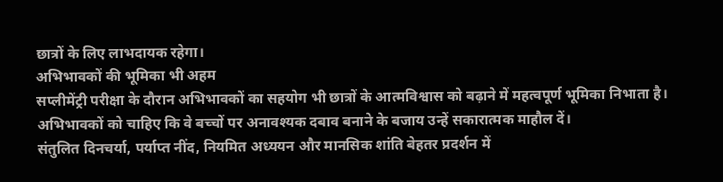छात्रों के लिए लाभदायक रहेगा।
अभिभावकों की भूमिका भी अहम
सप्लीमेंट्री परीक्षा के दौरान अभिभावकों का सहयोग भी छात्रों के आत्मविश्वास को बढ़ाने में महत्वपूर्ण भूमिका निभाता है। अभिभावकों को चाहिए कि वे बच्चों पर अनावश्यक दबाव बनाने के बजाय उन्हें सकारात्मक माहौल दें।
संतुलित दिनचर्या, पर्याप्त नींद, नियमित अध्ययन और मानसिक शांति बेहतर प्रदर्शन में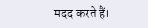मदद करते हैं।